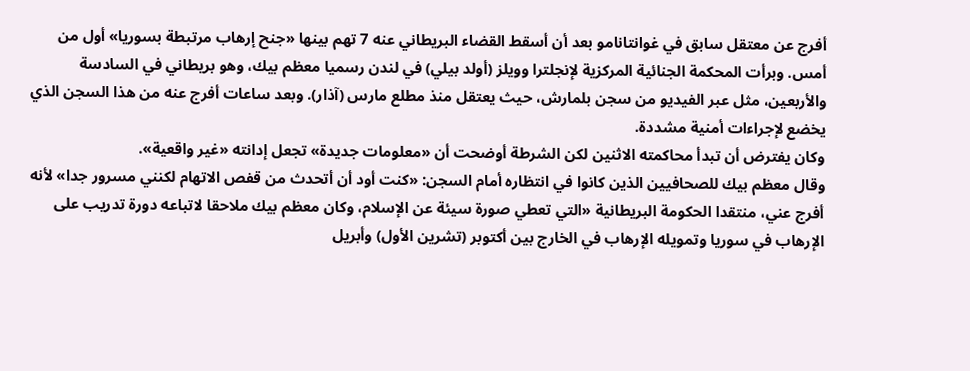أفرج عن معتقل سابق في غوانتانامو بعد أن أسقط القضاء البريطاني عنه 7 تهم بينها «جنح إرهاب مرتبطة بسوريا» أول من أمس. وبرأت المحكمة الجنائية المركزية لإنجلترا وويلز (أولد بيلي) في لندن رسميا معظم بيك، وهو بريطاني في السادسة والأربعين، مثل عبر الفيديو من سجن بلمارش، حيث يعتقل منذ مطلع مارس (آذار). وبعد ساعات أفرج عنه من هذا السجن الذي يخضع لإجراءات أمنية مشددة.
وكان يفترض أن تبدأ محاكمته الاثنين لكن الشرطة أوضحت أن «معلومات جديدة» تجعل إدانته «غير واقعية».
وقال معظم بيك للصحافيين الذين كانوا في انتظاره أمام السجن: «كنت أود أن أتحدث من قفص الاتهام لكنني مسرور جدا» لأنه أفرج عني، منتقدا الحكومة البريطانية «التي تعطي صورة سيئة عن الإسلام، وكان معظم بيك ملاحقا لاتباعه دورة تدريب على الإرهاب في سوريا وتمويله الإرهاب في الخارج بين أكتوبر (تشرين الأول) وأبريل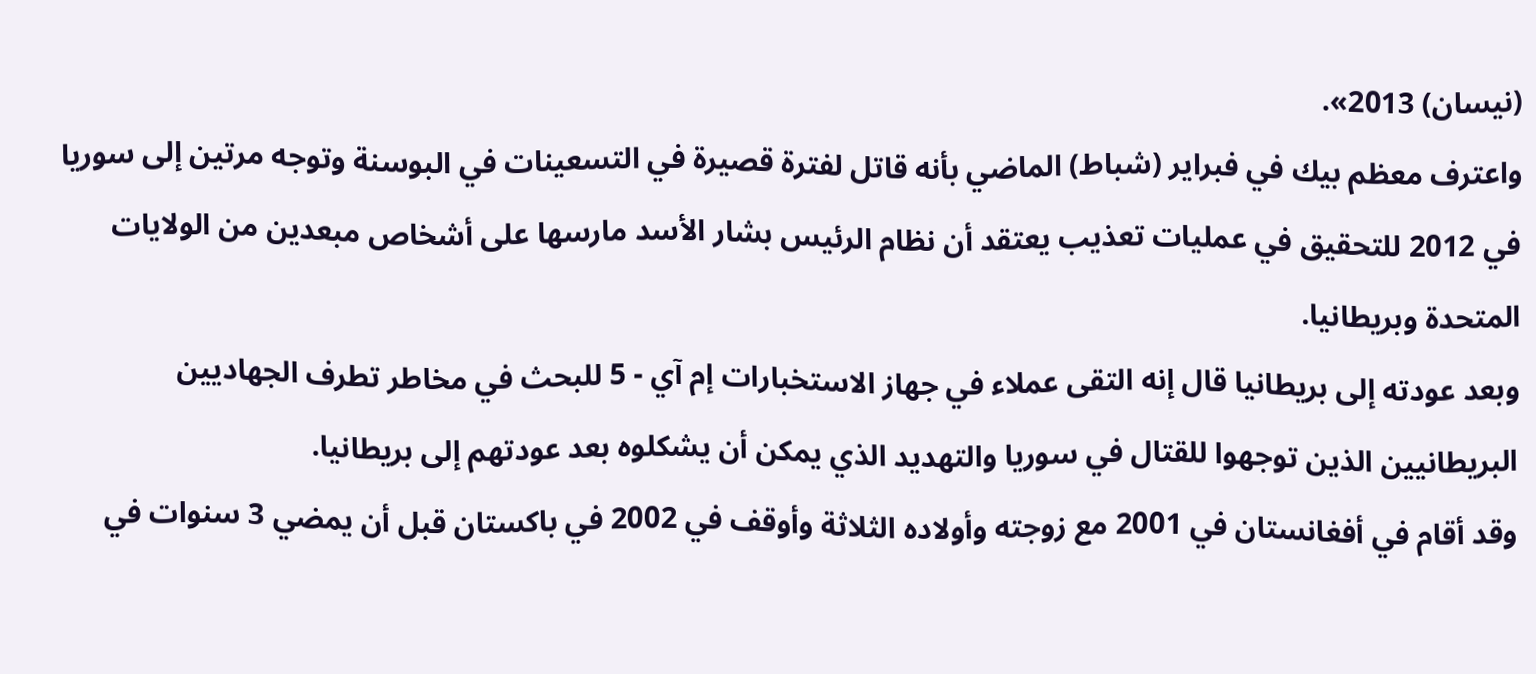(نيسان) 2013».
واعترف معظم بيك في فبراير (شباط) الماضي بأنه قاتل لفترة قصيرة في التسعينات في البوسنة وتوجه مرتين إلى سوريا في 2012 للتحقيق في عمليات تعذيب يعتقد أن نظام الرئيس بشار الأسد مارسها على أشخاص مبعدين من الولايات المتحدة وبريطانيا.
وبعد عودته إلى بريطانيا قال إنه التقى عملاء في جهاز الاستخبارات إم آي - 5 للبحث في مخاطر تطرف الجهاديين البريطانيين الذين توجهوا للقتال في سوريا والتهديد الذي يمكن أن يشكلوه بعد عودتهم إلى بريطانيا.
وقد أقام في أفغانستان في 2001 مع زوجته وأولاده الثلاثة وأوقف في 2002 في باكستان قبل أن يمضي 3 سنوات في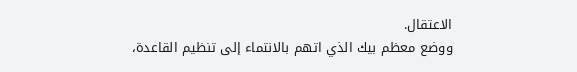الاعتقال.
ووضع معظم بيك الذي اتهم بالانتماء إلى تنظيم القاعدة،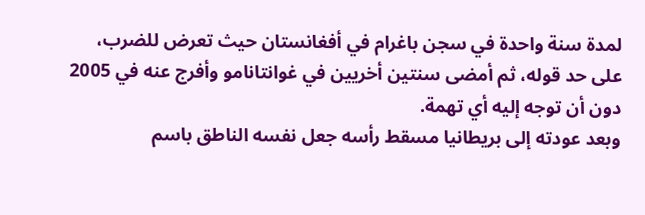لمدة سنة واحدة في سجن باغرام في أفغانستان حيث تعرض للضرب، على حد قوله، ثم أمضى سنتين أخريين في غوانتانامو وأفرج عنه في 2005 دون أن توجه إليه أي تهمة.
وبعد عودته إلى بريطانيا مسقط رأسه جعل نفسه الناطق باسم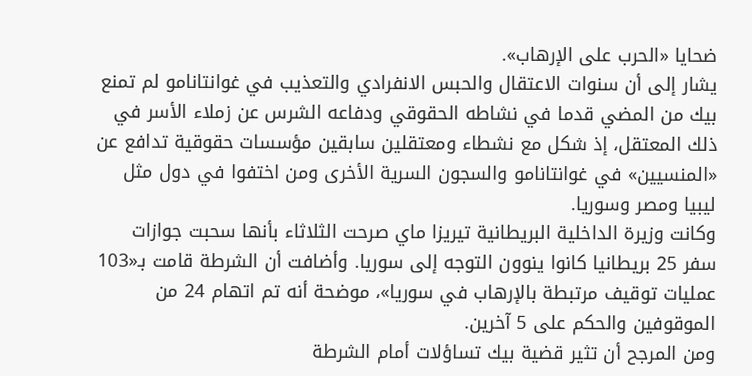ضحايا «الحرب على الإرهاب».
يشار إلى أن سنوات الاعتقال والحبس الانفرادي والتعذيب في غوانتانامو لم تمنع بيك من المضي قدما في نشاطه الحقوقي ودفاعه الشرس عن زملاء الأسر في ذلك المعتقل، إذ شكل مع نشطاء ومعتقلين سابقين مؤسسات حقوقية تدافع عن «المنسيين» في غوانتانامو والسجون السرية الأخرى ومن اختفوا في دول مثل ليبيا ومصر وسوريا.
وكانت وزيرة الداخلية البريطانية تيريزا ماي صرحت الثلاثاء بأنها سحبت جوازات سفر 25 بريطانيا كانوا ينوون التوجه إلى سوريا. وأضافت أن الشرطة قامت بـ«103 عمليات توقيف مرتبطة بالإرهاب في سوريا»، موضحة أنه تم اتهام 24 من الموقوفين والحكم على 5 آخرين.
ومن المرجح أن تثير قضية بيك تساؤلات أمام الشرطة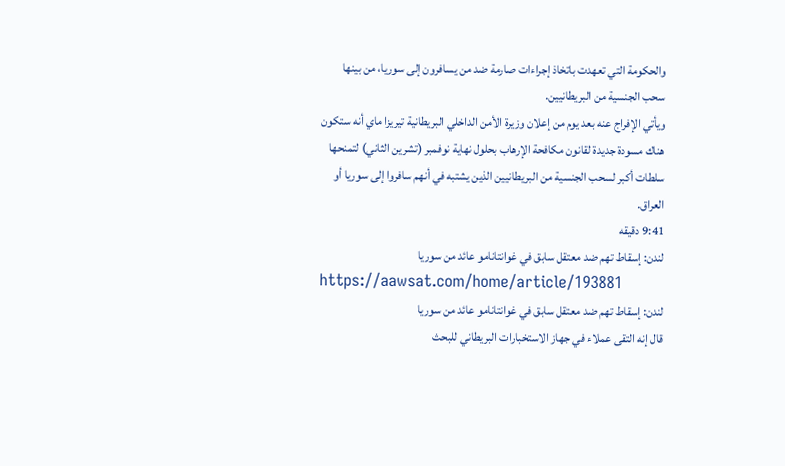والحكومة التي تعهدت باتخاذ إجراءات صارمة ضد من يسافرون إلى سوريا، من بينها سحب الجنسية من البريطانيين.
ويأتي الإفراج عنه بعد يوم من إعلان وزيرة الأمن الداخلي البريطانية تيريزا ماي أنه ستكون هناك مسودة جديدة لقانون مكافحة الإرهاب بحلول نهاية نوفمبر (تشرين الثاني) لتمنحها سلطات أكبر لسحب الجنسية من البريطانيين الذين يشتبه في أنهم سافروا إلى سوريا أو العراق.
9:41 دقيقه
لندن: إسقاط تهم ضد معتقل سابق في غوانتانامو عائد من سوريا
https://aawsat.com/home/article/193881
لندن: إسقاط تهم ضد معتقل سابق في غوانتانامو عائد من سوريا
قال إنه التقى عملاء في جهاز الاستخبارات البريطاني للبحث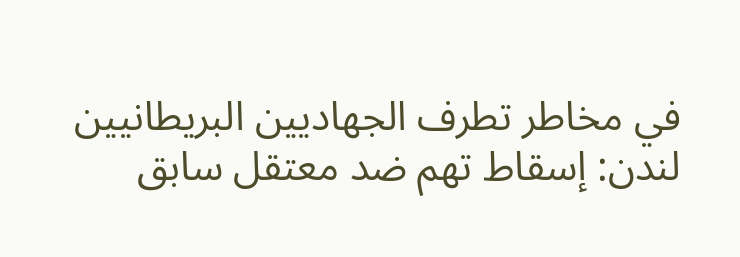في مخاطر تطرف الجهاديين البريطانيين
لندن: إسقاط تهم ضد معتقل سابق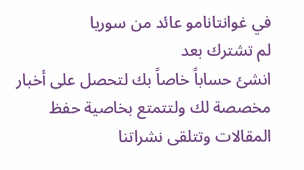في غوانتانامو عائد من سوريا
لم تشترك بعد
انشئ حساباً خاصاً بك لتحصل على أخبار مخصصة لك ولتتمتع بخاصية حفظ المقالات وتتلقى نشراتنا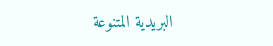البريدية المتنوعة